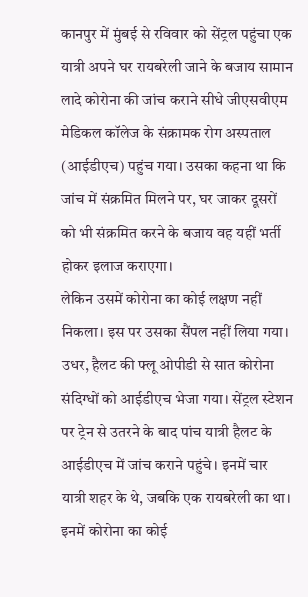कानपुर में मुंबई से रविवार को सेंट्रल पहुंचा एक यात्री अपने घर रायबरेली जाने के बजाय सामान लादे कोरोना की जांच कराने सीधे जीएसवीएम मेडिकल कॉलेज के संक्रामक रोग अस्पताल (आईडीएच) पहुंच गया। उसका कहना था कि जांच में संक्रमित मिलने पर, घर जाकर दूसरों को भी संक्रमित करने के बजाय वह यहीं भर्ती होकर इलाज कराएगा।
लेकिन उसमें कोरोना का कोई लक्षण नहीं निकला। इस पर उसका सैंपल नहीं लिया गया। उधर, हैलट की फ्लू ओपीडी से सात कोरोना संदिग्धों को आईडीएच भेजा गया। सेंट्रल स्टेशन पर ट्रेन से उतरने के बाद पांच यात्री हैलट के आईडीएच में जांच कराने पहुंचे। इनमें चार यात्री शहर के थे, जबकि एक रायबरेली का था। इनमें कोरोना का कोई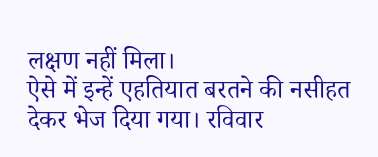लक्षण नहीं मिला।
ऐसे में इन्हें एहतियात बरतने की नसीहत देकर भेज दिया गया। रविवार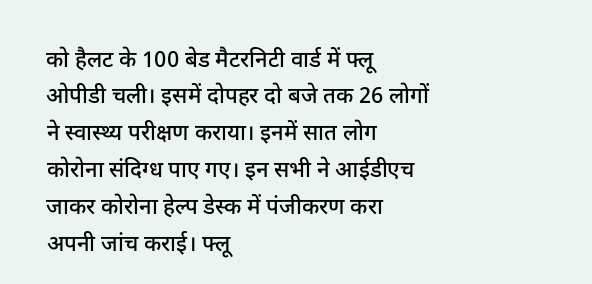को हैलट के 100 बेड मैटरनिटी वार्ड में फ्लू ओपीडी चली। इसमें दोपहर दो बजे तक 26 लोगों ने स्वास्थ्य परीक्षण कराया। इनमें सात लोग कोरोना संदिग्ध पाए गए। इन सभी ने आईडीएच जाकर कोरोना हेल्प डेस्क में पंजीकरण करा अपनी जांच कराई। फ्लू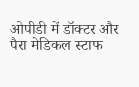ओपीडी में डॉक्टर और पैरा मेडिकल स्टाफ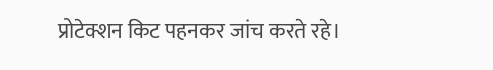प्रोटेक्शन किट पहनकर जांच करते रहे।